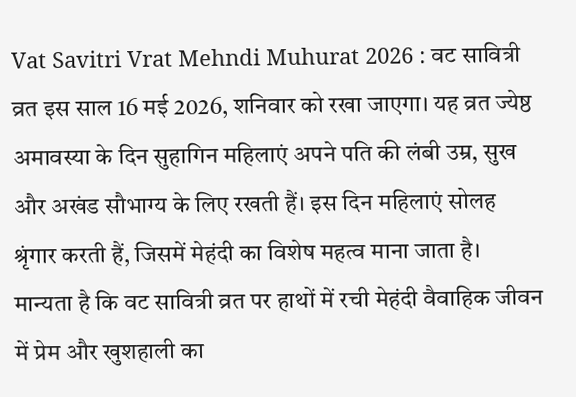Vat Savitri Vrat Mehndi Muhurat 2026 : वट सावित्री व्रत इस साल 16 मई 2026, शनिवार को रखा जाएगा। यह व्रत ज्येष्ठ अमावस्या के दिन सुहागिन महिलाएं अपने पति की लंबी उम्र, सुख और अखंड सौभाग्य के लिए रखती हैं। इस दिन महिलाएं सोलह श्रृंगार करती हैं, जिसमें मेहंदी का विशेष महत्व माना जाता है। मान्यता है कि वट सावित्री व्रत पर हाथों में रची मेहंदी वैवाहिक जीवन में प्रेम और खुशहाली का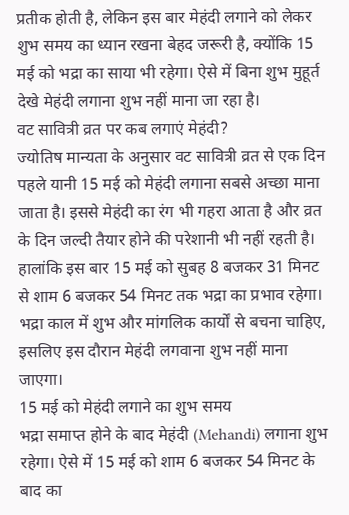प्रतीक होती है, लेकिन इस बार मेहंदी लगाने को लेकर शुभ समय का ध्यान रखना बेहद जरूरी है, क्योंकि 15 मई को भद्रा का साया भी रहेगा। ऐसे में बिना शुभ मुहूर्त देखे मेहंदी लगाना शुभ नहीं माना जा रहा है।
वट सावित्री व्रत पर कब लगाएं मेहंदी?
ज्योतिष मान्यता के अनुसार वट सावित्री व्रत से एक दिन पहले यानी 15 मई को मेहंदी लगाना सबसे अच्छा माना जाता है। इससे मेहंदी का रंग भी गहरा आता है और व्रत के दिन जल्दी तैयार होने की परेशानी भी नहीं रहती है। हालांकि इस बार 15 मई को सुबह 8 बजकर 31 मिनट से शाम 6 बजकर 54 मिनट तक भद्रा का प्रभाव रहेगा। भद्रा काल में शुभ और मांगलिक कार्यों से बचना चाहिए, इसलिए इस दौरान मेहंदी लगवाना शुभ नहीं माना जाएगा।
15 मई को मेहंदी लगाने का शुभ समय
भद्रा समाप्त होने के बाद मेहंदी (Mehandi) लगाना शुभ रहेगा। ऐसे में 15 मई को शाम 6 बजकर 54 मिनट के बाद का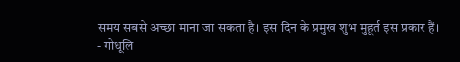समय सबसे अच्छा माना जा सकता है। इस दिन के प्रमुख शुभ मुहूर्त इस प्रकार हैं।
- गोधूलि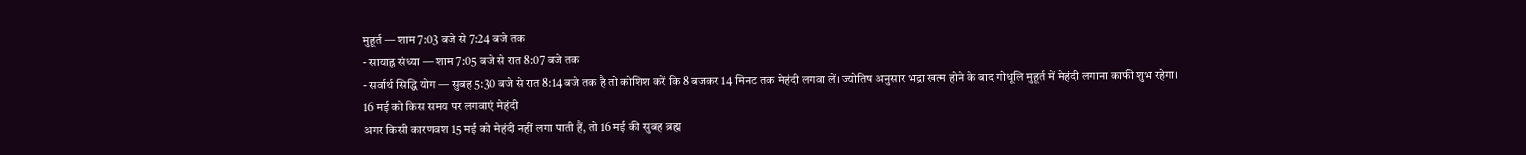मुहूर्त — शाम 7:03 बजे से 7:24 बजे तक
- सायाह्न संध्या — शाम 7:05 बजे से रात 8:07 बजे तक
- सर्वार्थ सिद्धि योग — सुबह 5:30 बजे से रात 8:14 बजे तक है तो कोशिश करें कि 8 बजकर 14 मिनट तक मेहंदी लगवा लें। ज्योतिष अनुसार भद्रा खत्म होने के बाद गोधूलि मुहूर्त में मेहंदी लगाना काफी शुभ रहेगा।
16 मई को किस समय पर लगवाएं मेहंदी
अगर किसी कारणवश 15 मई को मेहंदी नहीं लगा पाती हैं, तो 16 मई की सुबह ब्रह्म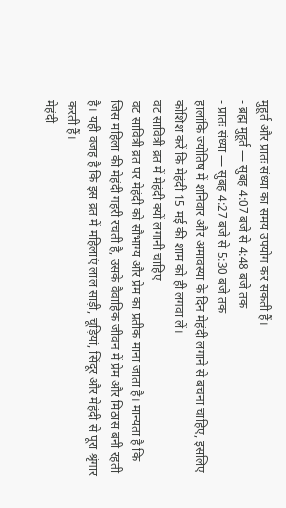मुहूर्त और प्रातः संध्या का समय उपयोग कर सकती हैं।
- ब्रह्म मुहूर्त — सुबह 4:07 बजे से 4:48 बजे तक
- प्रातः संध्या — सुबह 4:27 बजे से 5:30 बजे तक
हालांकि ज्योतिष में शनिवार और अमावस्या के दिन मेहंदी लगाने से बचना चाहिए, इसलिए कोशिश करें कि मेहंदी 15 मई की शाम को ही लगवा लें।
वट सावित्री व्रत में मेहंदी क्यों लगानी चाहिए
वट सावित्री व्रत पर मेहंदी को सौभाग्य और प्रेम का प्रतीक माना जाता है। मान्यता है कि जिस महिला की मेहंदी गहरी रचती है, उसके वैवाहिक जीवन में प्रेम और मिठास बनी रहती है। यही वजह है कि इस व्रत में महिलाएं लाल साड़ी, चूड़ियां, सिंदूर और मेहंदी से पूरा श्रृंगार करती हैं।
मेहंदी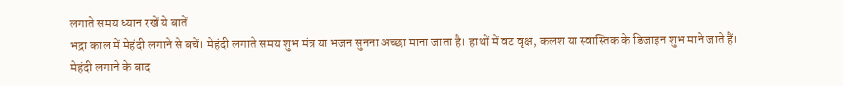लगाते समय ध्यान रखें ये बातें
भद्रा काल में मेहंदी लगाने से बचें। मेहंदी लगाते समय शुभ मंत्र या भजन सुनना अच्छा माना जाता है। हाथों में वट वृक्ष, कलश या स्वास्तिक के डिजाइन शुभ माने जाते हैं। मेहंदी लगाने के बाद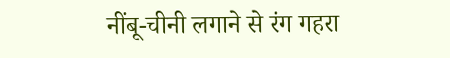नींबू-चीनी लगाने से रंग गहरा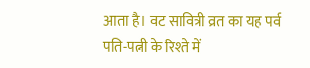आता है। वट सावित्री व्रत का यह पर्व पति-पत्नी के रिश्ते में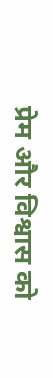प्रेम और विश्वास को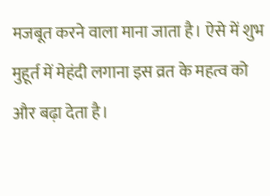मजबूत करने वाला माना जाता है। ऐसे में शुभ मुहूर्त में मेहंदी लगाना इस व्रत के महत्व को और बढ़ा देता है।